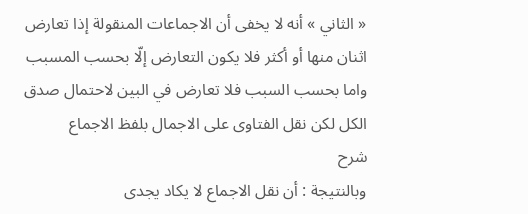« الثاني » أنه لا يخفى أن الاجماعات المنقولة إذا تعارض اثنان منها أو أكثر فلا يكون التعارض إلّا بحسب المسبب واما بحسب السبب فلا تعارض في البين لاحتمال صدق الكل لكن نقل الفتاوى على الاجمال بلفظ الاجماع
شرح
وبالنتيجة : أن نقل الاجماع لا يكاد يجدى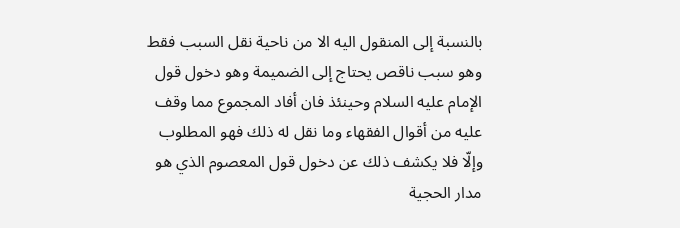بالنسبة إلى المنقول اليه الا من ناحية نقل السبب فقط وهو سبب ناقص يحتاج إلى الضميمة وهو دخول قول الإمام عليه السلام وحينئذ فان أفاد المجموع مما وقف عليه من أقوال الفقهاء وما نقل له ذلك فهو المطلوب وإلّا فلا يكشف ذلك عن دخول قول المعصوم الذي هو مدار الحجية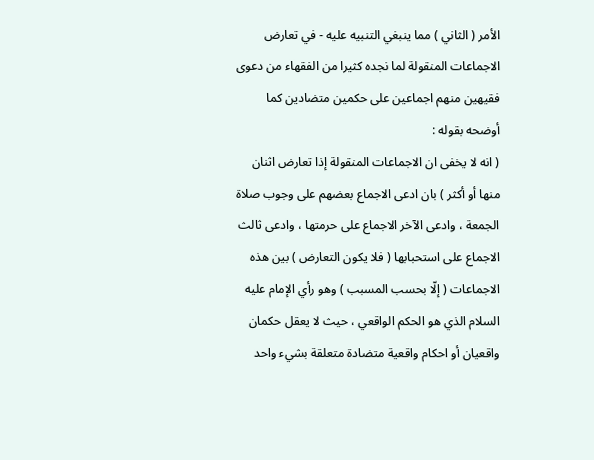الأمر ( الثاني ) مما ينبغي التنبيه عليه - في تعارض الاجماعات المنقولة لما نجده كثيرا من الفقهاء من دعوى فقيهين منهم اجماعين على حكمين متضادين كما أوضحه بقوله :
( انه لا يخفى ان الاجماعات المنقولة إذا تعارض اثنان منها أو أكثر ) بان ادعى الاجماع بعضهم على وجوب صلاة الجمعة ، وادعى الآخر الاجماع على حرمتها ، وادعى ثالث الاجماع على استحبابها ( فلا يكون التعارض ) بين هذه الاجماعات ( إلّا بحسب المسبب ) وهو رأي الإمام عليه السلام الذي هو الحكم الواقعي ، حيث لا يعقل حكمان واقعيان أو احكام واقعية متضادة متعلقة بشيء واحد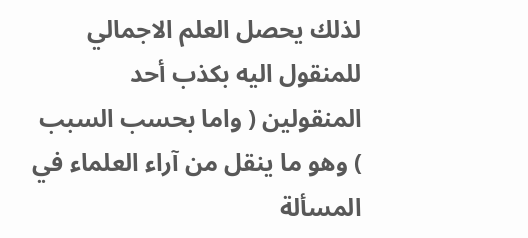لذلك يحصل العلم الاجمالي للمنقول اليه بكذب أحد المنقولين ( واما بحسب السبب ) وهو ما ينقل من آراء العلماء في المسألة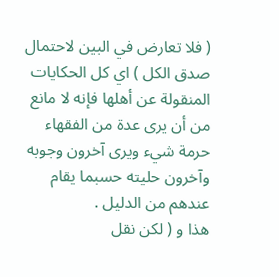( فلا تعارض في البين لاحتمال صدق الكل ) اي كل الحكايات المنقولة عن أهلها فإنه لا مانع من أن يرى عدة من الفقهاء حرمة شيء ويرى آخرون وجوبه وآخرون حليته حسبما يقام عندهم من الدليل .
هذا و ( لكن نقل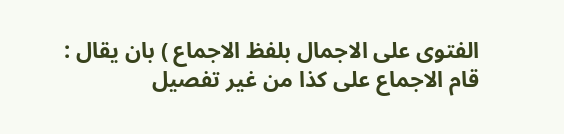الفتوى على الاجمال بلفظ الاجماع ) بان يقال :
قام الاجماع على كذا من غير تفصيل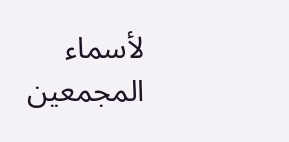لأسماء المجمعين